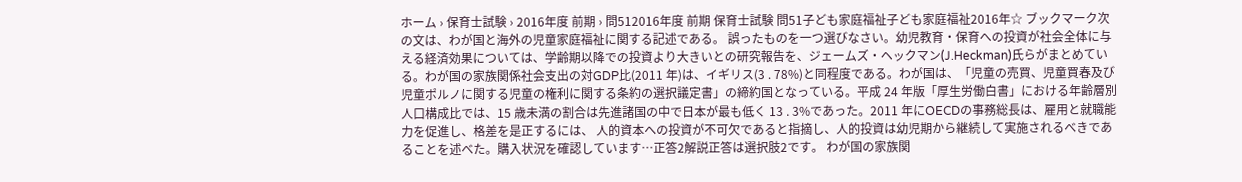ホーム › 保育士試験 › 2016年度 前期 › 問512016年度 前期 保育士試験 問51子ども家庭福祉子ども家庭福祉2016年☆ ブックマーク次の文は、わが国と海外の児童家庭福祉に関する記述である。 誤ったものを一つ選びなさい。幼児教育・保育への投資が社会全体に与える経済効果については、学齢期以降での投資より大きいとの研究報告を、ジェームズ・ヘックマン(J.Heckman)氏らがまとめている。わが国の家族関係社会支出の対GDP比(2011 年)は、イギリス(3 . 78%)と同程度である。わが国は、「児童の売買、児童買春及び児童ポルノに関する児童の権利に関する条約の選択議定書」の締約国となっている。平成 24 年版「厚生労働白書」における年齢層別人口構成比では、15 歳未満の割合は先進諸国の中で日本が最も低く 13 . 3%であった。2011 年にOECDの事務総長は、雇用と就職能力を促進し、格差を是正するには、 人的資本への投資が不可欠であると指摘し、人的投資は幼児期から継続して実施されるべきであることを述べた。購入状況を確認しています…正答2解説正答は選択肢2です。 わが国の家族関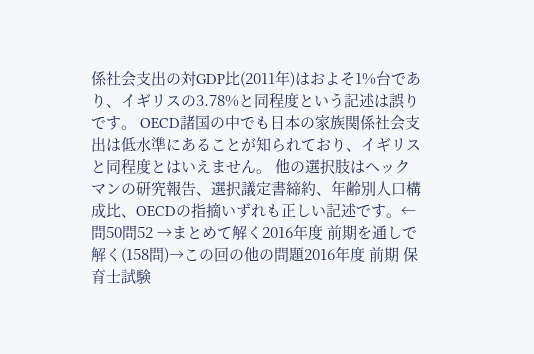係社会支出の対GDP比(2011年)はおよそ1%台であり、イギリスの3.78%と同程度という記述は誤りです。 OECD諸国の中でも日本の家族関係社会支出は低水準にあることが知られており、イギリスと同程度とはいえません。 他の選択肢はヘックマンの研究報告、選択議定書締約、年齢別人口構成比、OECDの指摘いずれも正しい記述です。← 問50問52 →まとめて解く2016年度 前期を通しで解く(158問)→この回の他の問題2016年度 前期 保育士試験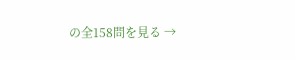の全158問を見る →